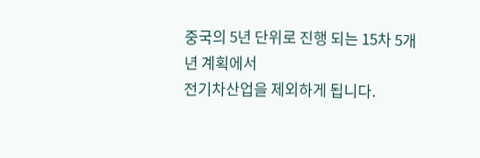중국의 5년 단위로 진행 되는 15차 5개년 계획에서
전기차산업을 제외하게 됩니다.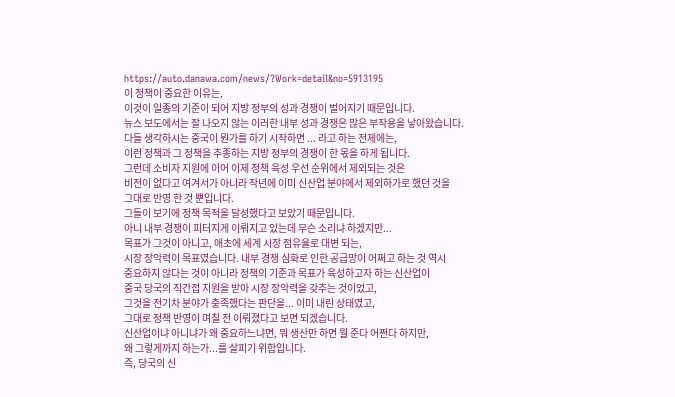https://auto.danawa.com/news/?Work=detail&no=5913195
이 정책이 중요한 이유는,
이것이 일종의 기준이 되어 지방 정부의 성과 경쟁이 벌어지기 때문입니다.
뉴스 보도에서는 잘 나오지 않는 이러한 내부 성과 경쟁은 많은 부작용을 낳아왔습니다.
다들 생각하시는 중국이 뭔가를 하기 시작하면 ... 라고 하는 전제에는,
이런 정책과 그 정책을 추종하는 지방 정부의 경쟁이 한 몫을 하게 됩니다.
그런데 소비자 지원에 이어 이제 정책 육성 우선 순위에서 제외되는 것은
비전이 없다고 여겨서가 아니라 작년에 이미 신산업 분야에서 제외하가로 했던 것을
그대로 반영 한 것 뿐입니다.
그들이 보기에 정책 목적을 달성했다고 보았기 때문입니다.
아니 내부 경쟁이 피터지게 이뤄지고 있는데 무슨 소리냐 하겠지만...
목표가 그것이 아니고, 애초에 세계 시장 점유율로 대변 되는,
시장 장악력이 목표였습니다. 내부 경쟁 심화로 인한 공급망이 어쩌고 하는 것 역시
중요하지 않다는 것이 아니라 정책의 기준과 목표가 육성하고자 하는 신산업이
중국 당국의 직간접 지원을 받아 시장 장악력을 갖추는 것이었고,
그것을 전기차 분야가 충족했다는 판단을... 이미 내린 상태였고,
그대로 정책 반영이 며칠 전 이뤄졌다고 보면 되겠습니다.
신산업이냐 아니냐가 왜 중요하느냐면, 뭐 생산만 하면 뭘 준다 어쩐다 하지만,
왜 그렇게까지 하는가...를 살피기 위함입니다.
즉, 당국의 신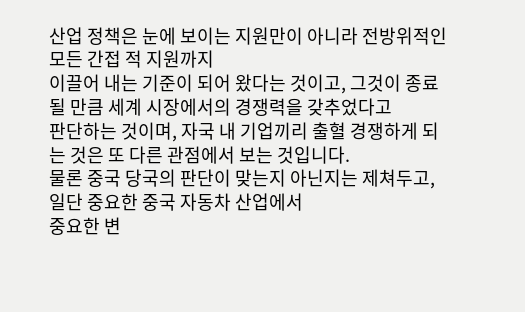산업 정책은 눈에 보이는 지원만이 아니라 전방위적인 모든 간접 적 지원까지
이끌어 내는 기준이 되어 왔다는 것이고, 그것이 종료 될 만큼 세계 시장에서의 경쟁력을 갖추었다고
판단하는 것이며, 자국 내 기업끼리 출혈 경쟁하게 되는 것은 또 다른 관점에서 보는 것입니다.
물론 중국 당국의 판단이 맞는지 아닌지는 제쳐두고, 일단 중요한 중국 자동차 산업에서
중요한 변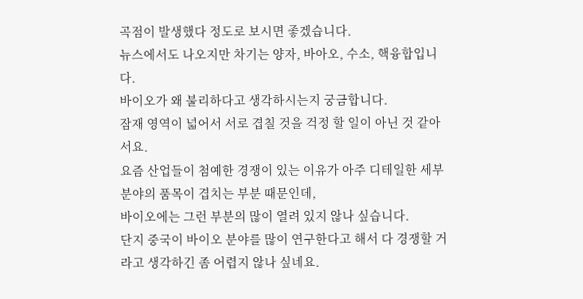곡점이 발생했다 정도로 보시면 좋겠습니다.
뉴스에서도 나오지만 차기는 양자, 바아오, 수소, 핵융합입니다.
바이오가 왜 불리하다고 생각하시는지 궁금합니다.
잠재 영역이 넓어서 서로 겹칠 것을 걱정 할 일이 아닌 것 같아서요.
요즘 산업들이 첨예한 경쟁이 있는 이유가 아주 디테일한 세부 분야의 품목이 겹치는 부분 때문인데,
바이오에는 그런 부분의 많이 열려 있지 않나 싶습니다.
단지 중국이 바이오 분야를 많이 연구한다고 해서 다 경쟁할 거라고 생각하긴 좀 어렵지 않나 싶네요.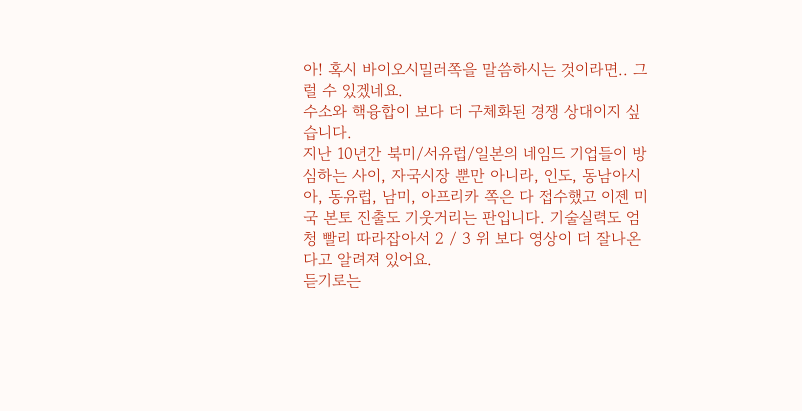아! 혹시 바이오시밀러쪽을 말씀하시는 것이라면.. 그럴 수 있겠네요.
수소와 핵융합이 보다 더 구체화된 경쟁 상대이지 싶습니다.
지난 10년간 북미/서유럽/일본의 네임드 기업들이 방심하는 사이, 자국시장 뿐만 아니라, 인도, 동남아시아, 동유럽, 남미, 아프리카 쪽은 다 접수했고 이젠 미국 본토 진출도 기웃거리는 판입니다. 기술실력도 엄청 빨리 따라잡아서 2 / 3 위 보다 영상이 더 잘나온다고 알려져 있어요.
듣기로는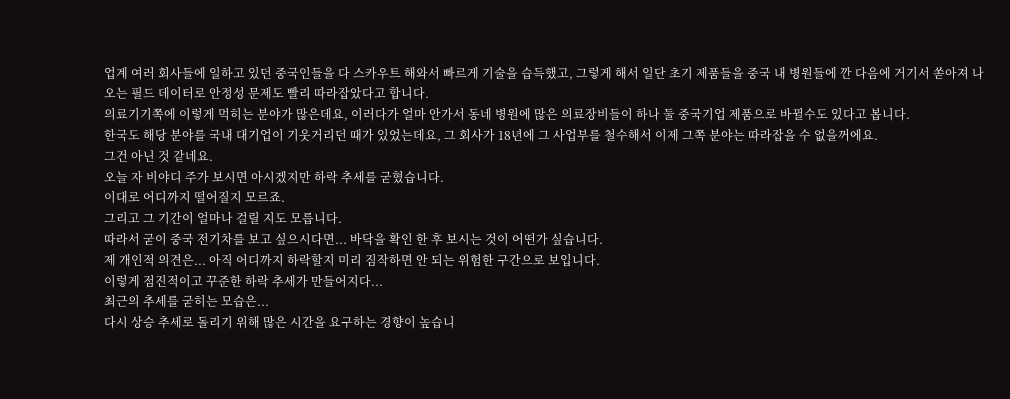업계 여러 회사들에 일하고 있던 중국인들을 다 스카우트 해와서 빠르게 기술을 습득했고, 그렇게 해서 일단 초기 제품들을 중국 내 병원들에 깐 다음에 거기서 쏟아져 나오는 필드 데이터로 안정성 문제도 빨리 따라잡았다고 합니다.
의료기기쪽에 이렇게 먹히는 분야가 많은데요, 이러다가 얼마 안가서 동네 병원에 많은 의료장비들이 하나 둘 중국기업 제품으로 바뀔수도 있다고 봅니다.
한국도 해당 분야를 국내 대기업이 기웃거리던 때가 있었는데요, 그 회사가 18년에 그 사업부를 철수해서 이제 그쪽 분야는 따라잡을 수 없을꺼에요.
그건 아닌 것 같네요.
오늘 자 비야디 주가 보시면 아시겠지만 하락 추세를 굳혔습니다.
이대로 어디까지 떨어질지 모르죠.
그리고 그 기간이 얼마나 걸릴 지도 모릅니다.
따라서 굳이 중국 전기차를 보고 싶으시다면... 바닥을 확인 한 후 보시는 것이 어떤가 싶습니다.
제 개인적 의견은... 아직 어디까지 하락할지 미리 짐작하면 안 되는 위험한 구간으로 보입니다.
이렇게 점진적이고 꾸준한 하락 추세가 만들어지다...
최근의 추세를 굳히는 모습은...
다시 상승 추세로 돌리기 위해 많은 시간을 요구하는 경향이 높습니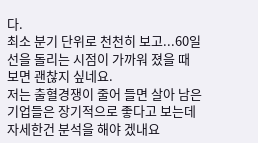다.
최소 분기 단위로 천천히 보고...60일 선을 돌리는 시점이 가까워 졌을 때 보면 괜찮지 싶네요.
저는 출혈경쟁이 줄어 들면 살아 남은 기업들은 장기적으로 좋다고 보는데 자세한건 분석을 해야 겠내요